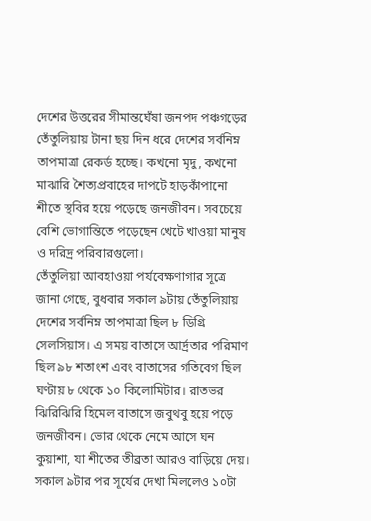দেশের উত্তরের সীমান্তঘেঁষা জনপদ পঞ্চগড়ের তেঁতুলিয়ায় টানা ছয় দিন ধরে দেশের সর্বনিম্ন তাপমাত্রা রেকর্ড হচ্ছে। কখনো মৃদু, কখনো মাঝারি শৈত্যপ্রবাহের দাপটে হাড়কাঁপানো শীতে স্থবির হয়ে পড়েছে জনজীবন। সবচেয়ে বেশি ভোগান্তিতে পড়েছেন খেটে খাওয়া মানুষ ও দরিদ্র পরিবারগুলো।
তেঁতুলিয়া আবহাওয়া পর্যবেক্ষণাগার সূত্রে জানা গেছে, বুধবার সকাল ৯টায় তেঁতুলিয়ায় দেশের সর্বনিম্ন তাপমাত্রা ছিল ৮ ডিগ্রি সেলসিয়াস। এ সময় বাতাসে আর্দ্রতার পরিমাণ ছিল ৯৮ শতাংশ এবং বাতাসের গতিবেগ ছিল ঘণ্টায় ৮ থেকে ১০ কিলোমিটার। রাতভর ঝিরিঝিরি হিমেল বাতাসে জবুথবু হয়ে পড়ে জনজীবন। ভোর থেকে নেমে আসে ঘন কুয়াশা, যা শীতের তীব্রতা আরও বাড়িয়ে দেয়। সকাল ৯টার পর সূর্যের দেখা মিললেও ১০টা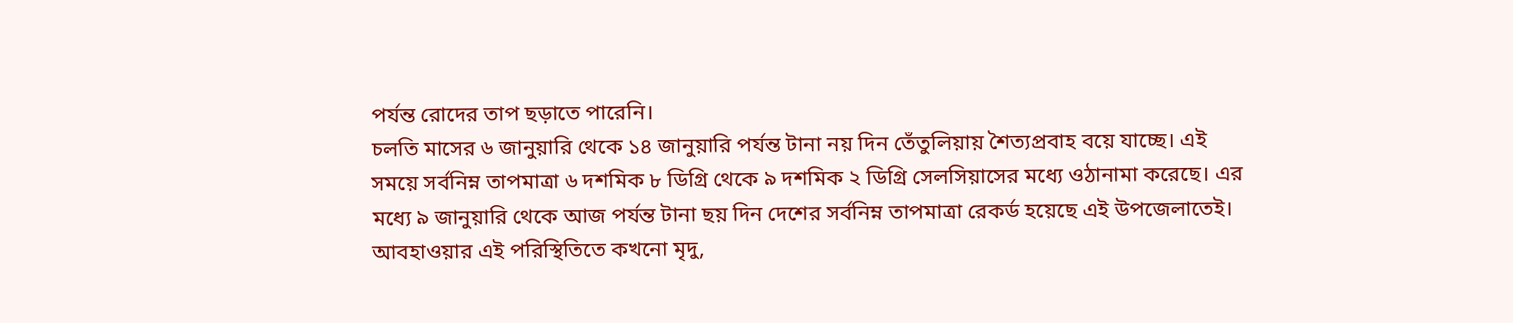পর্যন্ত রোদের তাপ ছড়াতে পারেনি।
চলতি মাসের ৬ জানুয়ারি থেকে ১৪ জানুয়ারি পর্যন্ত টানা নয় দিন তেঁতুলিয়ায় শৈত্যপ্রবাহ বয়ে যাচ্ছে। এই সময়ে সর্বনিম্ন তাপমাত্রা ৬ দশমিক ৮ ডিগ্রি থেকে ৯ দশমিক ২ ডিগ্রি সেলসিয়াসের মধ্যে ওঠানামা করেছে। এর মধ্যে ৯ জানুয়ারি থেকে আজ পর্যন্ত টানা ছয় দিন দেশের সর্বনিম্ন তাপমাত্রা রেকর্ড হয়েছে এই উপজেলাতেই। আবহাওয়ার এই পরিস্থিতিতে কখনো মৃদু,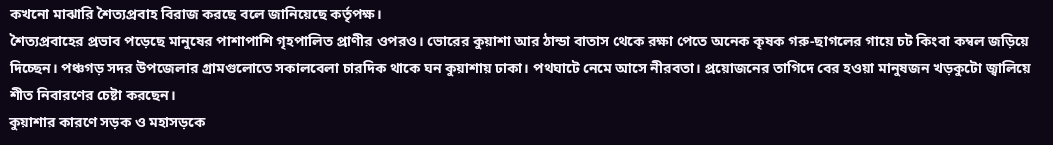কখনো মাঝারি শৈত্যপ্রবাহ বিরাজ করছে বলে জানিয়েছে কর্তৃপক্ষ।
শৈত্যপ্রবাহের প্রভাব পড়েছে মানুষের পাশাপাশি গৃহপালিত প্রাণীর ওপরও। ভোরের কুয়াশা আর ঠান্ডা বাতাস থেকে রক্ষা পেতে অনেক কৃষক গরু-ছাগলের গায়ে চট কিংবা কম্বল জড়িয়ে দিচ্ছেন। পঞ্চগড় সদর উপজেলার গ্রামগুলোতে সকালবেলা চারদিক থাকে ঘন কুয়াশায় ঢাকা। পথঘাটে নেমে আসে নীরবতা। প্রয়োজনের তাগিদে বের হওয়া মানুষজন খড়কুটো জ্বালিয়ে শীত নিবারণের চেষ্টা করছেন।
কুয়াশার কারণে সড়ক ও মহাসড়কে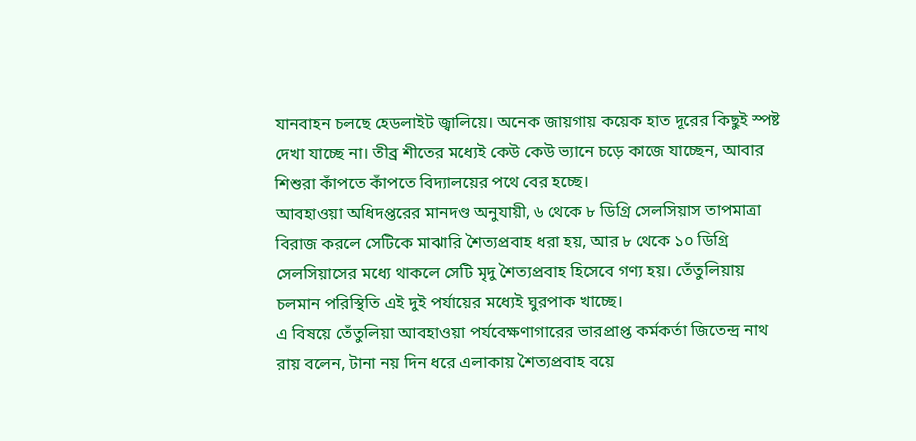যানবাহন চলছে হেডলাইট জ্বালিয়ে। অনেক জায়গায় কয়েক হাত দূরের কিছুই স্পষ্ট দেখা যাচ্ছে না। তীব্র শীতের মধ্যেই কেউ কেউ ভ্যানে চড়ে কাজে যাচ্ছেন, আবার শিশুরা কাঁপতে কাঁপতে বিদ্যালয়ের পথে বের হচ্ছে।
আবহাওয়া অধিদপ্তরের মানদণ্ড অনুযায়ী, ৬ থেকে ৮ ডিগ্রি সেলসিয়াস তাপমাত্রা বিরাজ করলে সেটিকে মাঝারি শৈত্যপ্রবাহ ধরা হয়, আর ৮ থেকে ১০ ডিগ্রি সেলসিয়াসের মধ্যে থাকলে সেটি মৃদু শৈত্যপ্রবাহ হিসেবে গণ্য হয়। তেঁতুলিয়ায় চলমান পরিস্থিতি এই দুই পর্যায়ের মধ্যেই ঘুরপাক খাচ্ছে।
এ বিষয়ে তেঁতুলিয়া আবহাওয়া পর্যবেক্ষণাগারের ভারপ্রাপ্ত কর্মকর্তা জিতেন্দ্র নাথ রায় বলেন, টানা নয় দিন ধরে এলাকায় শৈত্যপ্রবাহ বয়ে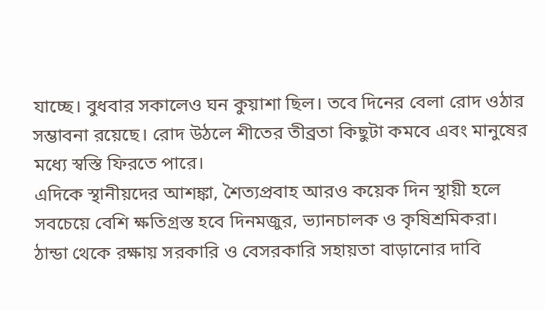যাচ্ছে। বুধবার সকালেও ঘন কুয়াশা ছিল। তবে দিনের বেলা রোদ ওঠার সম্ভাবনা রয়েছে। রোদ উঠলে শীতের তীব্রতা কিছুটা কমবে এবং মানুষের মধ্যে স্বস্তি ফিরতে পারে।
এদিকে স্থানীয়দের আশঙ্কা, শৈত্যপ্রবাহ আরও কয়েক দিন স্থায়ী হলে সবচেয়ে বেশি ক্ষতিগ্রস্ত হবে দিনমজুর, ভ্যানচালক ও কৃষিশ্রমিকরা। ঠান্ডা থেকে রক্ষায় সরকারি ও বেসরকারি সহায়তা বাড়ানোর দাবি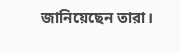জানিয়েছেন তারা।